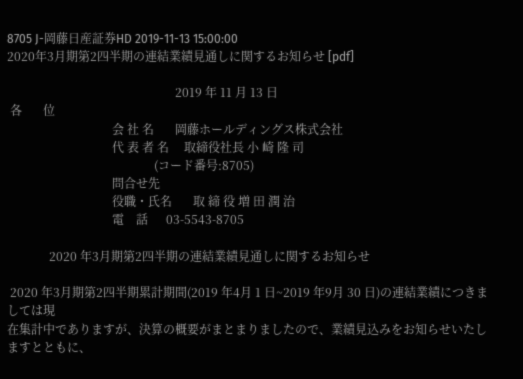8705 J-岡藤日産証券HD 2019-11-13 15:00:00
2020年3月期第2四半期の連結業績見通しに関するお知らせ [pdf]

                                                        2019 年 11 月 13 日
 各       位
                                   会 社 名       岡藤ホールディングス株式会社
                                   代 表 者 名     取締役社長 小 崎 隆 司
                                                 (コード番号:8705)
                                   問合せ先
                                   役職・氏名       取 締 役 増 田 潤 治
                                   電    話      03-5543-8705

              2020 年3月期第2四半期の連結業績見通しに関するお知らせ

 2020 年3月期第2四半期累計期間(2019 年4月 1 日~2019 年9月 30 日)の連結業績につきましては現
在集計中でありますが、決算の概要がまとまりましたので、業績見込みをお知らせいたしますとともに、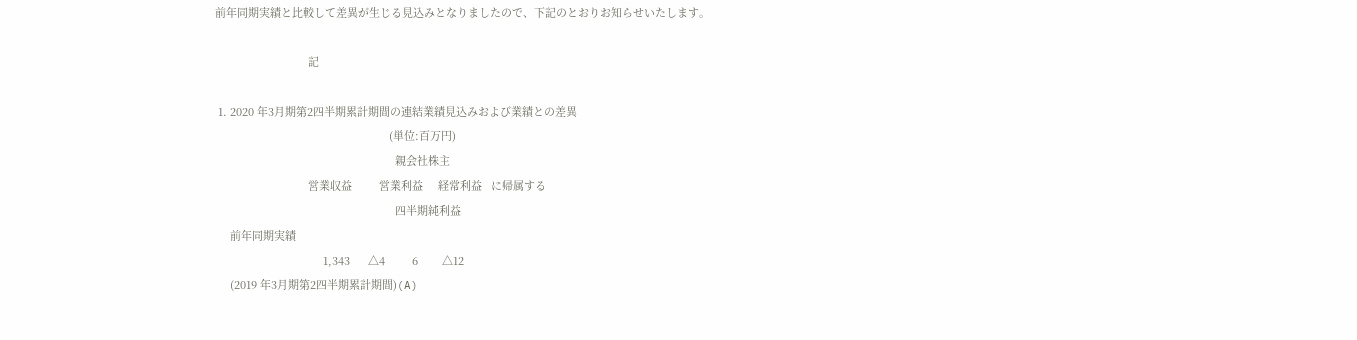前年同期実績と比較して差異が生じる見込みとなりましたので、下記のとおりお知らせいたします。

                               記

 1. 2020 年3月期第2四半期累計期間の連結業績見込みおよび業績との差異
                                                          (単位:百万円)
                                                            親会社株主
                               営業収益         営業利益     経常利益   に帰属する
                                                            四半期純利益
     前年同期実績
                                    1,343      △4         6        △12
     (2019 年3月期第2四半期累計期間)(A)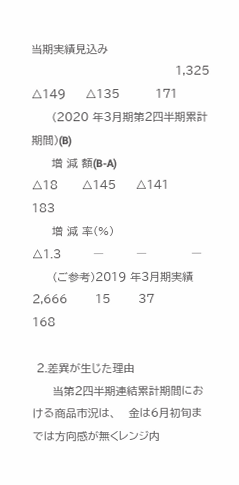当期実績見込み
                                    1,325     △149     △135         171
     (2020 年3月期第2四半期累計期間)(B)
     増 減 額(B-A)                      △18      △145     △141         183
     増 減 率(%)                       △1.3        ―        ―           ―
     (ご参考)2019 年3月期実績               2,666       15       37         168

 2.差異が生じた理由
     当第2四半期連結累計期間における商品市況は、   金は6月初旬までは方向感が無くレンジ内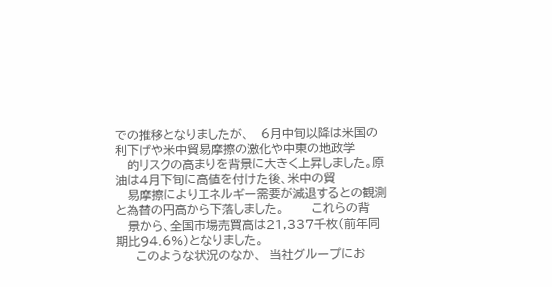での推移となりましたが、   6月中旬以降は米国の利下げや米中貿易摩擦の激化や中東の地政学
   的リスクの高まりを背景に大きく上昇しました。原油は4月下旬に高値を付けた後、米中の貿
   易摩擦によりエネルギー需要が減退するとの観測と為替の円高から下落しました。       これらの背
   景から、全国市場売買高は21,337千枚(前年同期比94.6%)となりました。
     このような状況のなか、  当社グループにお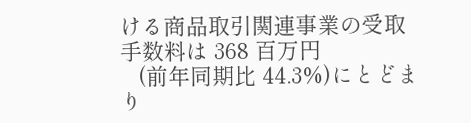ける商品取引関連事業の受取手数料は 368 百万円
   (前年同期比 44.3%)にとどまり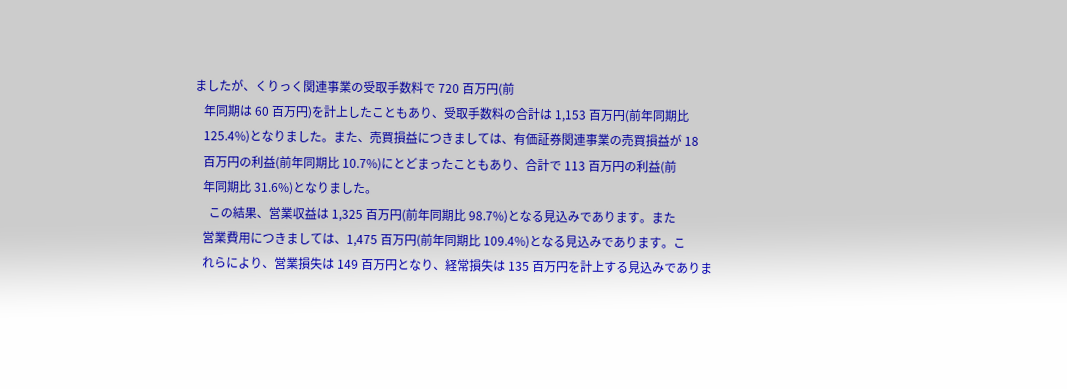ましたが、くりっく関連事業の受取手数料で 720 百万円(前
   年同期は 60 百万円)を計上したこともあり、受取手数料の合計は 1,153 百万円(前年同期比
   125.4%)となりました。また、売買損益につきましては、有価証券関連事業の売買損益が 18
   百万円の利益(前年同期比 10.7%)にとどまったこともあり、合計で 113 百万円の利益(前
   年同期比 31.6%)となりました。
     この結果、営業収益は 1,325 百万円(前年同期比 98.7%)となる見込みであります。また
   営業費用につきましては、1,475 百万円(前年同期比 109.4%)となる見込みであります。こ
   れらにより、営業損失は 149 百万円となり、経常損失は 135 百万円を計上する見込みでありま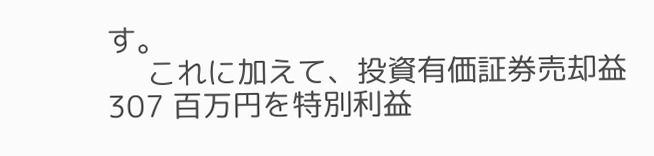す。
     これに加えて、投資有価証券売却益 307 百万円を特別利益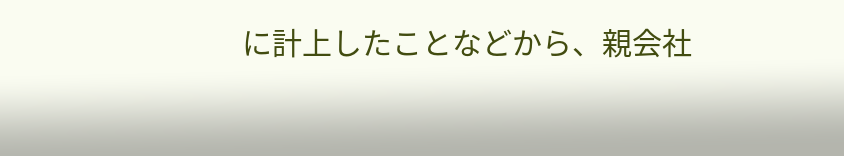に計上したことなどから、親会社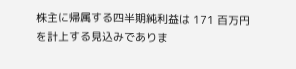株主に帰属する四半期純利益は 171 百万円を計上する見込みでありま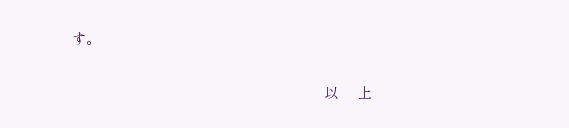す。

                                                               以     上